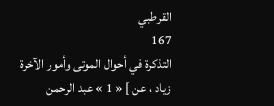القرطبي
167
التذكرة في أحوال الموتى وأمور الآخرة
زياد ، عن ] « 1 » عبد الرحمن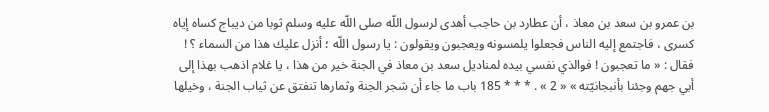بن عمرو بن سعد بن معاذ ، أن عطارد بن حاجب أهدى لرسول اللّه صلى اللّه عليه وسلم ثوبا من ديباج كساه إياه كسرى ، فاجتمع إليه الناس فجعلوا يلمسونه ويعجبون ويقولون : يا رسول اللّه ؛ أنزل عليك هذا من السماء ؟ ! فقال : « ما تعجبون ! فوالذي نفسي بيده لمناديل سعد بن معاذ في الجنة خير من هذا ، يا غلام اذهب بهذا إلى أبي جهم وجئنا بأنبجانيّته » « 2 » . * * * 185 باب ما جاء أن شجر الجنة وثمارها تنفتق عن ثياب الجنة ، وخيلها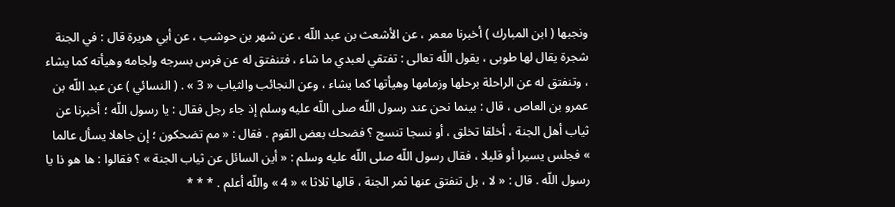ونجبها ( ابن المبارك ) أخبرنا معمر ، عن الأشعث بن عبد اللّه ، عن شهر بن حوشب ، عن أبي هريرة قال : في الجنة شجرة يقال لها طوبى ، يقول اللّه تعالى : تفتقي لعبدي ما شاء ، فتنفتق له عن فرس بسرجه ولجامه وهيأته كما يشاء ، وتنفتق له عن الراحلة برحلها وزمامها وهيأتها كما يشاء ، وعن النجائب والثياب « 3 » . ( النسائي ) عن عبد اللّه بن عمرو بن العاص ، قال : بينما نحن عند رسول اللّه صلى اللّه عليه وسلم إذ جاء رجل فقال : يا رسول اللّه ؛ أخبرنا عن ثياب أهل الجنة ، أخلقا تخلق ، أو نسجا تنسج ؟ فضحك بعض القوم . فقال : « مم تضحكون ؛ إن جاهلا يسأل عالما » فجلس يسيرا أو قليلا ، فقال رسول اللّه صلى اللّه عليه وسلم : « أين السائل عن ثياب الجنة » ؟ فقالوا : ها هو ذا يا رسول اللّه . قال : « لا ، بل تنفتق عنها ثمر الجنة ، قالها ثلاثا » « 4 » واللّه أعلم . * * *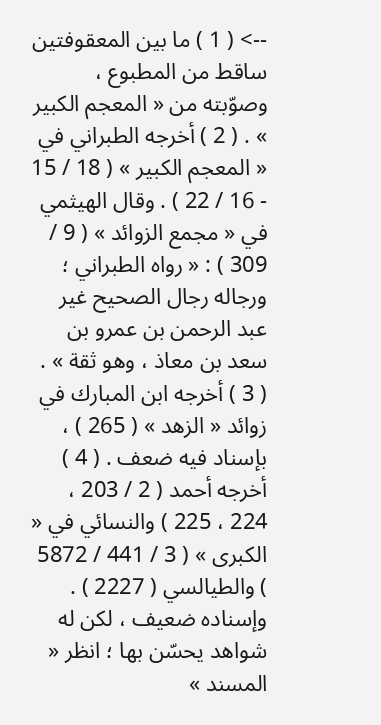--> ( 1 ) ما بين المعقوفتين ساقط من المطبوع ، وصوّبته من « المعجم الكبير » . ( 2 ) أخرجه الطبراني في « المعجم الكبير » ( 18 / 15 - 16 / 22 ) . وقال الهيثمي في « مجمع الزوائد » ( 9 / 309 ) : « رواه الطبراني ؛ ورجاله رجال الصحيح غير عبد الرحمن بن عمرو بن سعد بن معاذ ، وهو ثقة » . ( 3 ) أخرجه ابن المبارك في زوائد « الزهد » ( 265 ) ، بإسناد فيه ضعف . ( 4 ) أخرجه أحمد ( 2 / 203 ، 224 ، 225 ) والنسائي في « الكبرى » ( 3 / 441 / 5872 ) والطيالسي ( 2227 ) . وإسناده ضعيف ، لكن له شواهد يحسّن بها ؛ انظر « المسند »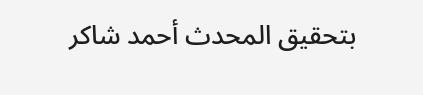بتحقيق المحدث أحمد شاكر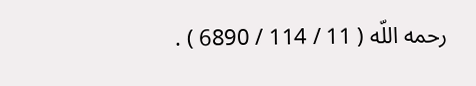رحمه اللّه ( 11 / 114 / 6890 ) .